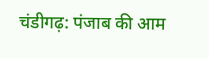चंडीगढ़: पंजाब की आम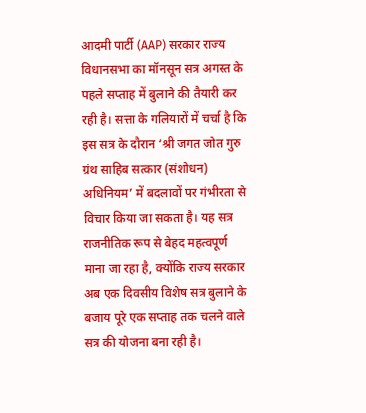आदमी पार्टी (AAP) सरकार राज्य विधानसभा का मॉनसून सत्र अगस्त के पहले सप्ताह में बुलाने की तैयारी कर रही है। सत्ता के गलियारों में चर्चा है कि इस सत्र के दौरान ‘श्री जगत जोत गुरु ग्रंथ साहिब सत्कार (संशोधन) अधिनियम’ में बदलावों पर गंभीरता से विचार किया जा सकता है। यह सत्र राजनीतिक रूप से बेहद महत्वपूर्ण माना जा रहा है, क्योंकि राज्य सरकार अब एक दिवसीय विशेष सत्र बुलाने के बजाय पूरे एक सप्ताह तक चलने वाले सत्र की योजना बना रही है।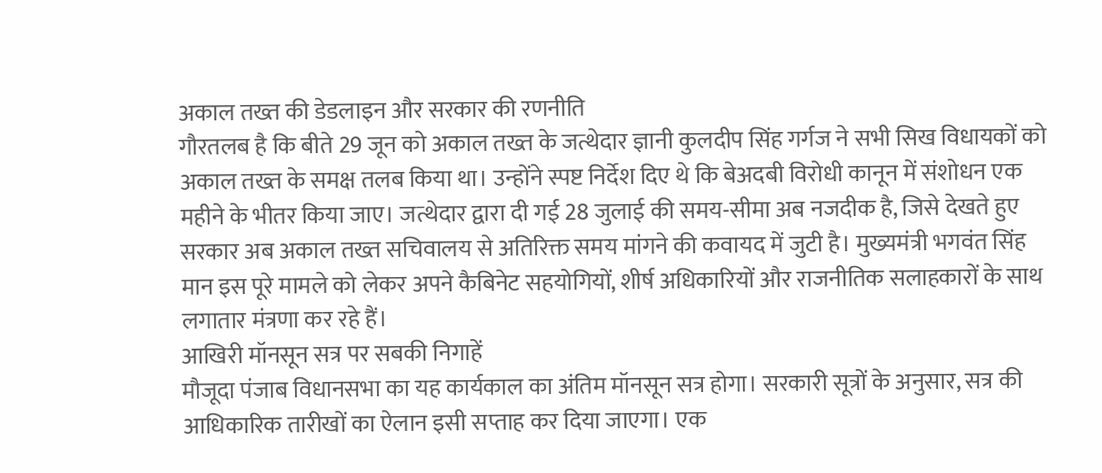अकाल तख्त की डेडलाइन और सरकार की रणनीति
गौरतलब है कि बीते 29 जून को अकाल तख्त के जत्थेदार ज्ञानी कुलदीप सिंह गर्गज ने सभी सिख विधायकों को अकाल तख्त के समक्ष तलब किया था। उन्होंने स्पष्ट निर्देश दिए थे कि बेअदबी विरोधी कानून में संशोधन एक महीने के भीतर किया जाए। जत्थेदार द्वारा दी गई 28 जुलाई की समय-सीमा अब नजदीक है, जिसे देखते हुए सरकार अब अकाल तख्त सचिवालय से अतिरिक्त समय मांगने की कवायद में जुटी है। मुख्यमंत्री भगवंत सिंह मान इस पूरे मामले को लेकर अपने कैबिनेट सहयोगियों, शीर्ष अधिकारियों और राजनीतिक सलाहकारों के साथ लगातार मंत्रणा कर रहे हैं।
आखिरी मॉनसून सत्र पर सबकी निगाहें
मौजूदा पंजाब विधानसभा का यह कार्यकाल का अंतिम मॉनसून सत्र होगा। सरकारी सूत्रों के अनुसार, सत्र की आधिकारिक तारीखों का ऐलान इसी सप्ताह कर दिया जाएगा। एक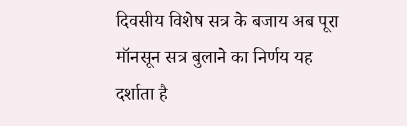दिवसीय विशेष सत्र के बजाय अब पूरा मॉनसून सत्र बुलाने का निर्णय यह दर्शाता है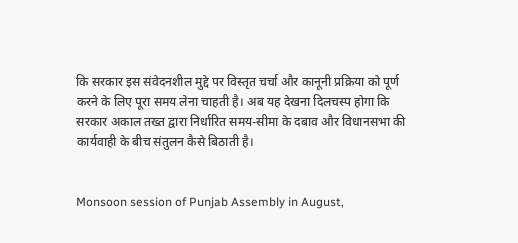कि सरकार इस संवेदनशील मुद्दे पर विस्तृत चर्चा और कानूनी प्रक्रिया को पूर्ण करने के लिए पूरा समय लेना चाहती है। अब यह देखना दिलचस्प होगा कि सरकार अकाल तख्त द्वारा निर्धारित समय-सीमा के दबाव और विधानसभा की कार्यवाही के बीच संतुलन कैसे बिठाती है।


Monsoon session of Punjab Assembly in August,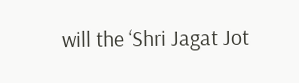will the ‘Shri Jagat Jot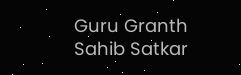Guru Granth Sahib Satkar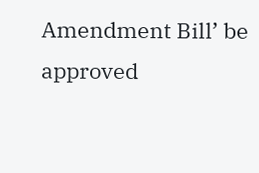Amendment Bill’ be approved